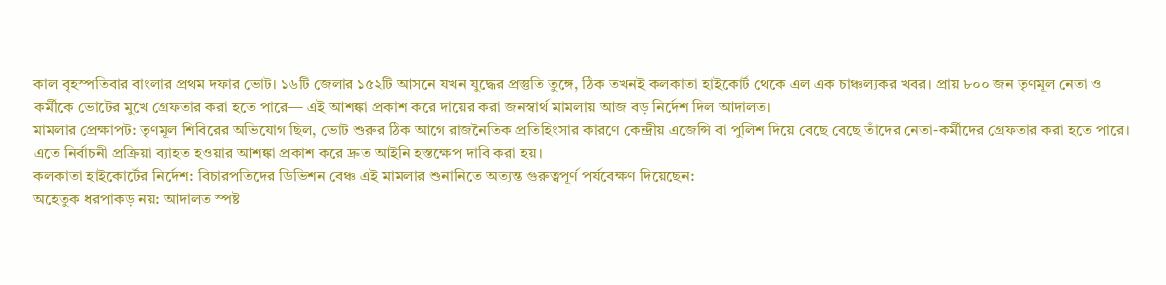কাল বৃহস্পতিবার বাংলার প্রথম দফার ভোট। ১৬টি জেলার ১৫২টি আসনে যখন যুদ্ধের প্রস্তুতি তুঙ্গে, ঠিক তখনই কলকাতা হাইকোর্ট থেকে এল এক চাঞ্চল্যকর খবর। প্রায় ৮০০ জন তৃণমূল নেতা ও কর্মীকে ভোটের মুখে গ্রেফতার করা হতে পারে— এই আশঙ্কা প্রকাশ করে দায়ের করা জনস্বার্থ মামলায় আজ বড় নির্দেশ দিল আদালত।
মামলার প্রেক্ষাপট: তৃণমূল শিবিরের অভিযোগ ছিল, ভোট শুরুর ঠিক আগে রাজনৈতিক প্রতিহিংসার কারণে কেন্দ্রীয় এজেন্সি বা পুলিশ দিয়ে বেছে বেছে তাঁদের নেতা-কর্মীদের গ্রেফতার করা হতে পারে। এতে নির্বাচনী প্রক্রিয়া ব্যাহত হওয়ার আশঙ্কা প্রকাশ করে দ্রুত আইনি হস্তক্ষেপ দাবি করা হয়।
কলকাতা হাইকোর্টের নির্দেশ: বিচারপতিদের ডিভিশন বেঞ্চ এই মামলার শুনানিতে অত্যন্ত গুরুত্বপূর্ণ পর্যবেক্ষণ দিয়েছেন:
অহেতুক ধরপাকড় নয়: আদালত স্পষ্ট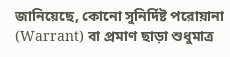জানিয়েছে, কোনো সুনির্দিষ্ট পরোয়ানা (Warrant) বা প্রমাণ ছাড়া শুধুমাত্র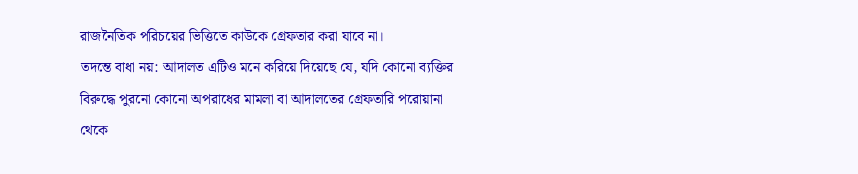রাজনৈতিক পরিচয়ের ভিত্তিতে কাউকে গ্রেফতার করা যাবে না।
তদন্তে বাধা নয়: আদালত এটিও মনে করিয়ে দিয়েছে যে, যদি কোনো ব্যক্তির বিরুদ্ধে পুরনো কোনো অপরাধের মামলা বা আদালতের গ্রেফতারি পরোয়ানা থেকে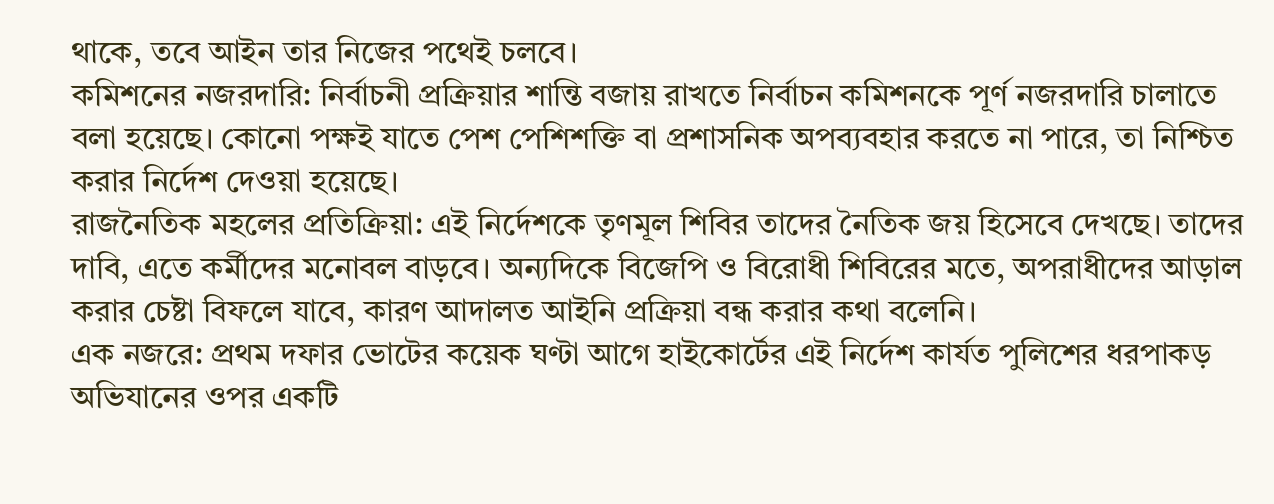থাকে, তবে আইন তার নিজের পথেই চলবে।
কমিশনের নজরদারি: নির্বাচনী প্রক্রিয়ার শান্তি বজায় রাখতে নির্বাচন কমিশনকে পূর্ণ নজরদারি চালাতে বলা হয়েছে। কোনো পক্ষই যাতে পেশ পেশিশক্তি বা প্রশাসনিক অপব্যবহার করতে না পারে, তা নিশ্চিত করার নির্দেশ দেওয়া হয়েছে।
রাজনৈতিক মহলের প্রতিক্রিয়া: এই নির্দেশকে তৃণমূল শিবির তাদের নৈতিক জয় হিসেবে দেখছে। তাদের দাবি, এতে কর্মীদের মনোবল বাড়বে। অন্যদিকে বিজেপি ও বিরোধী শিবিরের মতে, অপরাধীদের আড়াল করার চেষ্টা বিফলে যাবে, কারণ আদালত আইনি প্রক্রিয়া বন্ধ করার কথা বলেনি।
এক নজরে: প্রথম দফার ভোটের কয়েক ঘণ্টা আগে হাইকোর্টের এই নির্দেশ কার্যত পুলিশের ধরপাকড় অভিযানের ওপর একটি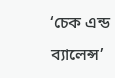‘চেক এন্ড ব্যালেন্স’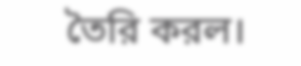তৈরি করল।